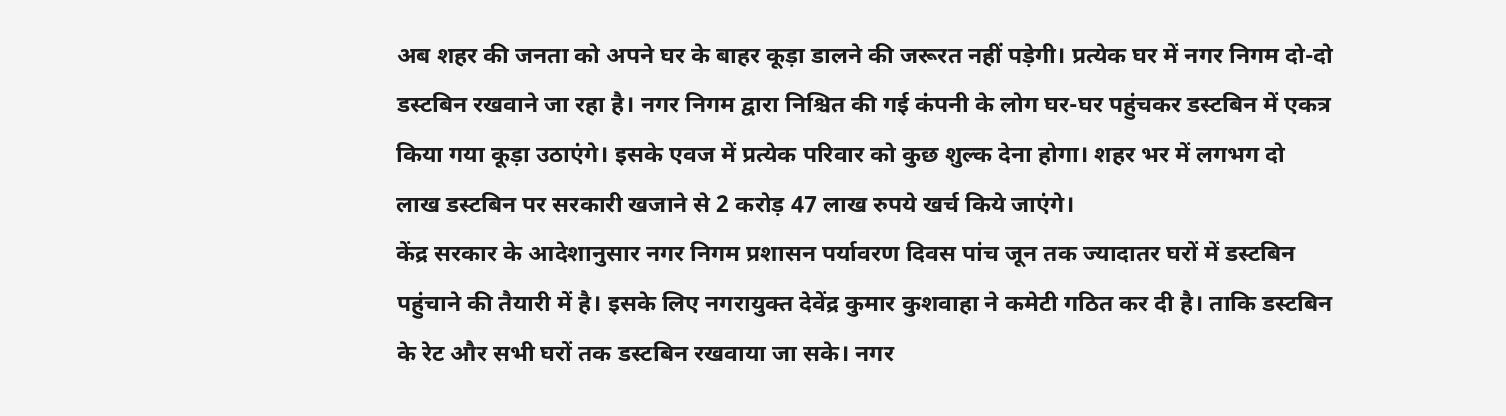अब शहर की जनता को अपने घर के बाहर कूड़ा डालने की जरूरत नहीं पड़ेगी। प्रत्येक घर में नगर निगम दो-दो डस्टबिन रखवाने जा रहा है। नगर निगम द्वारा निश्चित की गई कंपनी के लोग घर-घर पहुंचकर डस्टबिन में एकत्र किया गया कूड़ा उठाएंगे। इसके एवज में प्रत्येक परिवार को कुछ शुल्क देना होगा। शहर भर में लगभग दो लाख डस्टबिन पर सरकारी खजाने से 2 करोड़ 47 लाख रुपये खर्च किये जाएंगे।
केंद्र सरकार के आदेशानुसार नगर निगम प्रशासन पर्यावरण दिवस पांच जून तक ज्यादातर घरों में डस्टबिन पहुंचाने की तैयारी में है। इसके लिए नगरायुक्त देवेंद्र कुमार कुशवाहा ने कमेटी गठित कर दी है। ताकि डस्टबिन के रेट और सभी घरों तक डस्टबिन रखवाया जा सके। नगर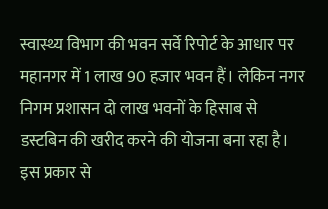स्वास्थ्य विभाग की भवन सर्वे रिपोर्ट के आधार पर महानगर में 1 लाख 90 हजार भवन हैं। लेकिन नगर निगम प्रशासन दो लाख भवनों के हिसाब से डस्टबिन की खरीद करने की योजना बना रहा है। इस प्रकार से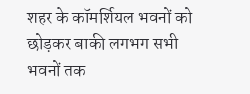शहर के कॉमर्शियल भवनों को छोड़कर बाकी लगभग सभी भवनों तक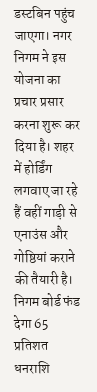डस्टबिन पहुंच जाएगा। नगर निगम ने इस योजना का प्रचार प्रसार करना शुरू कर दिया है। शहर में होर्डिंग लगवाए जा रहे हैं वहीं गाड़ी से एनाउंस और गोष्ठियां कराने की तैयारी है।
निगम बोर्ड फंड देगा 65 प्रतिशत धनराशि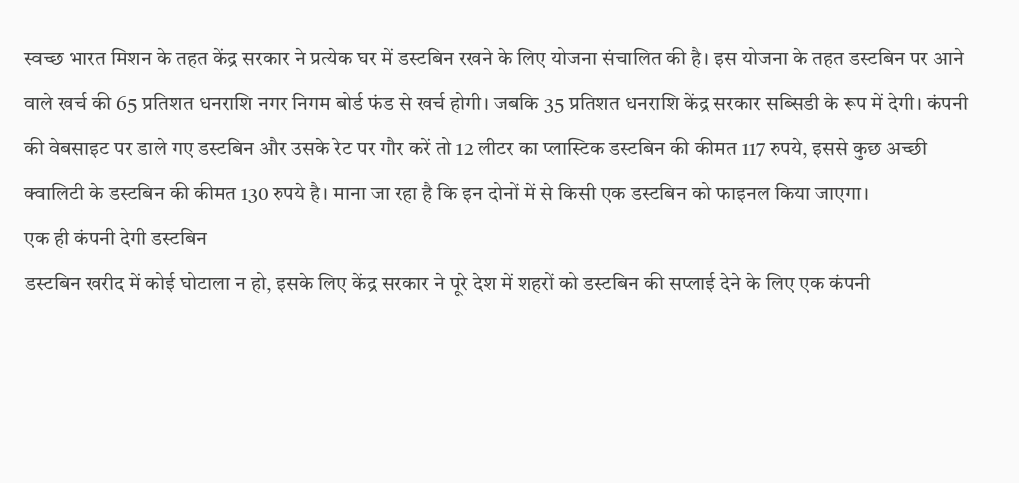स्वच्छ भारत मिशन के तहत केंद्र सरकार ने प्रत्येक घर में डस्टबिन रखने के लिए योजना संचालित की है। इस योजना के तहत डस्टबिन पर आने वाले खर्च की 65 प्रतिशत धनराशि नगर निगम बोर्ड फंड से खर्च होगी। जबकि 35 प्रतिशत धनराशि केंद्र सरकार सब्सिडी के रूप में देगी। कंपनी की वेबसाइट पर डाले गए डस्टबिन और उसके रेट पर गौर करें तो 12 लीटर का प्लास्टिक डस्टबिन की कीमत 117 रुपये, इससे कुछ अच्छी क्वालिटी के डस्टबिन की कीमत 130 रुपये है। माना जा रहा है कि इन दोनों में से किसी एक डस्टबिन को फाइनल किया जाएगा।
एक ही कंपनी देगी डस्टबिन
डस्टबिन खरीद में कोई घोटाला न हो, इसके लिए केंद्र सरकार ने पूरे देश में शहरों को डस्टबिन की सप्लाई देने के लिए एक कंपनी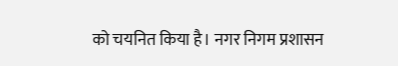को चयनित किया है। नगर निगम प्रशासन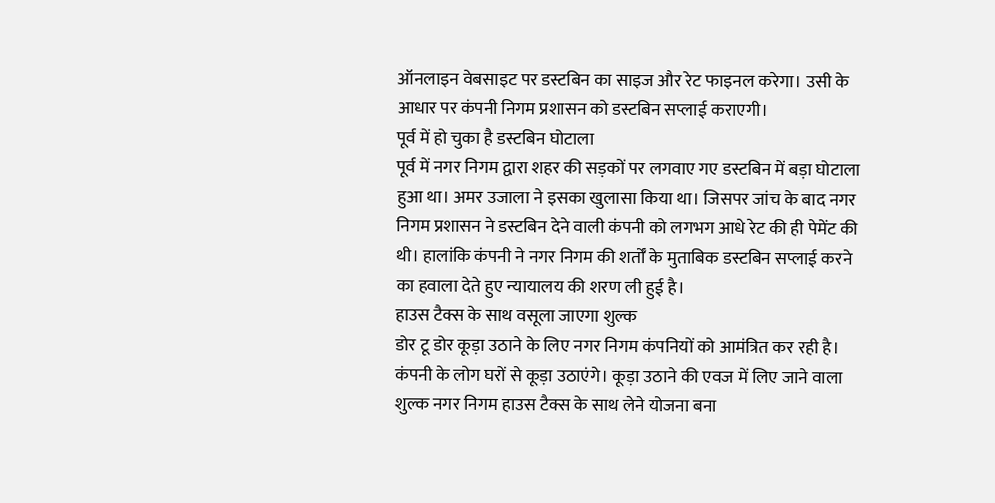ऑनलाइन वेबसाइट पर डस्टबिन का साइज और रेट फाइनल करेगा। उसी के आधार पर कंपनी निगम प्रशासन को डस्टबिन सप्लाई कराएगी।
पूर्व में हो चुका है डस्टबिन घोटाला
पूर्व में नगर निगम द्वारा शहर की सड़कों पर लगवाए गए डस्टबिन में बड़ा घोटाला हुआ था। अमर उजाला ने इसका खुलासा किया था। जिसपर जांच के बाद नगर निगम प्रशासन ने डस्टबिन देने वाली कंपनी को लगभग आधे रेट की ही पेमेंट की थी। हालांकि कंपनी ने नगर निगम की शर्तोँ के मुताबिक डस्टबिन सप्लाई करने का हवाला देते हुए न्यायालय की शरण ली हुई है।
हाउस टैक्स के साथ वसूला जाएगा शुल्क
डोर टू डोर कूड़ा उठाने के लिए नगर निगम कंपनियों को आमंत्रित कर रही है। कंपनी के लोग घरों से कूड़ा उठाएंगे। कूड़ा उठाने की एवज में लिए जाने वाला शुल्क नगर निगम हाउस टैक्स के साथ लेने योजना बना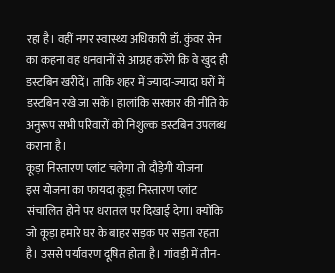रहा है। वहीं नगर स्वास्थ्य अधिकारी डॉ. कुंवर सेन का कहना वह धनवानों से आग्रह करेंगे कि वे खुद ही डस्टबिन खरीदें। ताकि शहर में ज्यादा-ज्यादा घरों में डस्टबिन रखे जा सकें। हालांकि सरकार की नीति के अनुरूप सभी परिवारों को निशुल्क डस्टबिन उपलब्ध कराना है।
कूड़ा निस्तारण प्लांट चलेगा तो दौड़ेगी योजना
इस योजना का फायदा कूड़ा निस्तारण प्लांट संचालित होने पर धरातल पर दिखाई देगा। क्योंकि जो कूड़ा हमारे घर के बाहर सड़क पर सड़ता रहता है। उससे पर्यावरण दूषित होता है। गांवड़ी में तीन-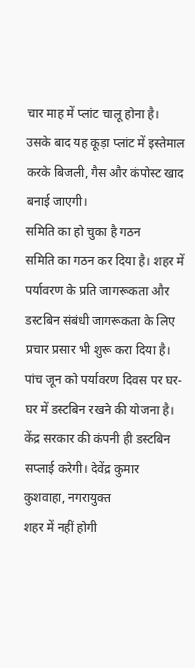चार माह में प्लांट चालू होना है। उसके बाद यह कूड़ा प्लांट में इस्तेमाल करके बिजली, गैस और कंपोस्ट खाद बनाई जाएगी।
समिति का हो चुका है गठन
समिति का गठन कर दिया है। शहर में पर्यावरण के प्रति जागरूकता और डस्टबिन संबंधी जागरूकता के लिए प्रचार प्रसार भी शुरू करा दिया है। पांच जून को पर्यावरण दिवस पर घर-घर में डस्टबिन रखने की योजना है। केंद्र सरकार की कंपनी ही डस्टबिन सप्लाई करेगी। देवेंद्र कुमार कुशवाहा, नगरायुक्त
शहर में नहीं होगी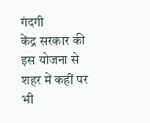गंदगी
केंद्र सरकार की इस योजना से शहर में कहीं पर भी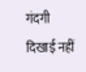गंदगी दिखाई नहीं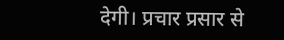देगी। प्रचार प्रसार से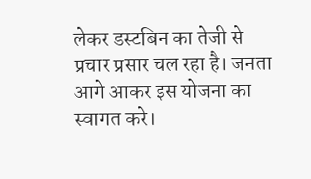लेकर डस्टबिन का तेजी से प्रचार प्रसार चल रहा है। जनता आगे आकर इस योजना का स्वागत करे।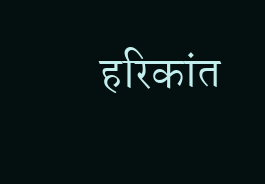हरिकांत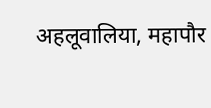अहलूवालिया, महापौर